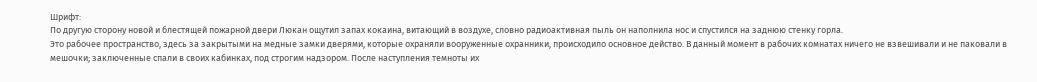Шрифт:
По другую сторону новой и блестящей пожарной двери Люкан ощутил запах кокаина, витающий в воздухе, словно радиоактивная пыль он наполнила нос и спустился на заднюю стенку горла.
Это рабочее пространство, здесь за закрытыми на медные замки дверями, которые охраняли вооруженные охранники, происходило основное действо. В данный момент в рабочих комнатах ничего не взвешивали и не паковали в мешочки; заключенные спали в своих кабинках, под строгим надзором. После наступления темноты их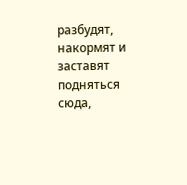разбудят, накормят и заставят подняться сюда,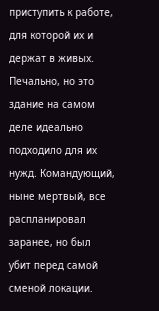приступить к работе, для которой их и держат в живых.
Печально, но это здание на самом деле идеально подходило для их нужд. Командующий, ныне мертвый, все распланировал заранее, но был убит перед самой сменой локации.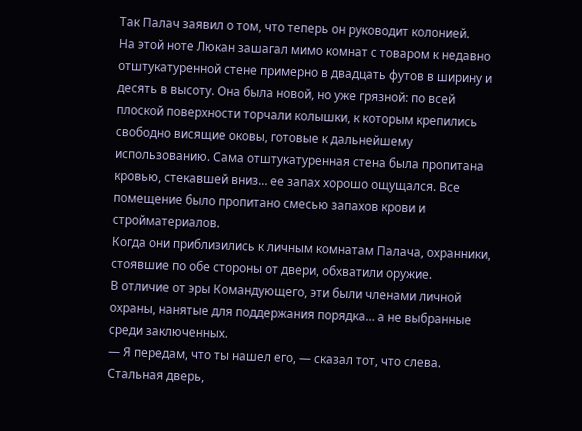Так Палач заявил о том, что теперь он руководит колонией.
На этой ноте Люкан зашагал мимо комнат с товаром к недавно отштукатуренной стене примерно в двадцать футов в ширину и десять в высоту. Она была новой, но уже грязной: по всей плоской поверхности торчали колышки, к которым крепились свободно висящие оковы, готовые к дальнейшему использованию. Сама отштукатуренная стена была пропитана кровью, стекавшей вниз… ее запах хорошо ощущался. Все помещение было пропитано смесью запахов крови и стройматериалов.
Когда они приблизились к личным комнатам Палача, охранники, стоявшие по обе стороны от двери, обхватили оружие.
В отличие от эры Командующего, эти были членами личной охраны, нанятые для поддержания порядка… а не выбранные среди заключенных.
— Я передам, что ты нашел его, — сказал тот, что слева.
Стальная дверь,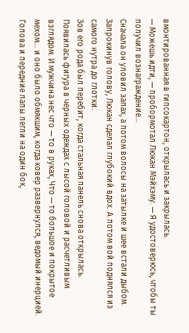вмонтированная в гипсокартон, открылась и закрылась.
— Можешь идти, — пробормотал Люкан Мэйхэму. — Я удостоверюсь, чтобы ты получил вознаграждение…
Сначала он уловил запах, а потом волосы на затылке и шее встали дыбом.
Запрокинув голову, Люкан сделал глубокий вдох. А потом вой поднялся из самого нутра до глотки.
Зов его рода был перебит, когда стальная панель снова открылась.
Появилась фигура в черных одеждах с лысой головой и расчетливым взглядом. И мужчина нес что — то в руках, Что — то большое и покрытое мехом… и оно было обмякшим, когда ковер развернулся, ведомый инерцией.
Голова и передние лапы легли на один бок,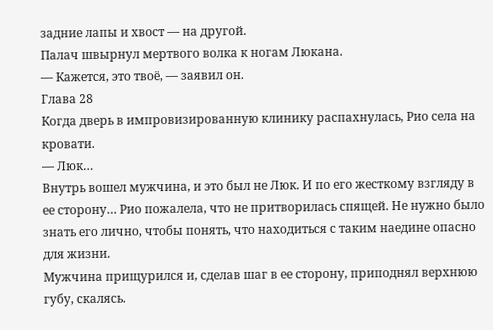задние лапы и хвост — на другой.
Палач швырнул мертвого волка к ногам Люкана.
— Кажется, это твоё, — заявил он.
Глава 28
Когда дверь в импровизированную клинику распахнулась, Рио села на кровати.
— Люк…
Внутрь вошел мужчина, и это был не Люк. И по его жесткому взгляду в ее сторону… Рио пожалела, что не притворилась спящей. Не нужно было знать его лично, чтобы понять, что находиться с таким наедине опасно для жизни.
Мужчина прищурился и, сделав шаг в ее сторону, приподнял верхнюю губу, скалясь.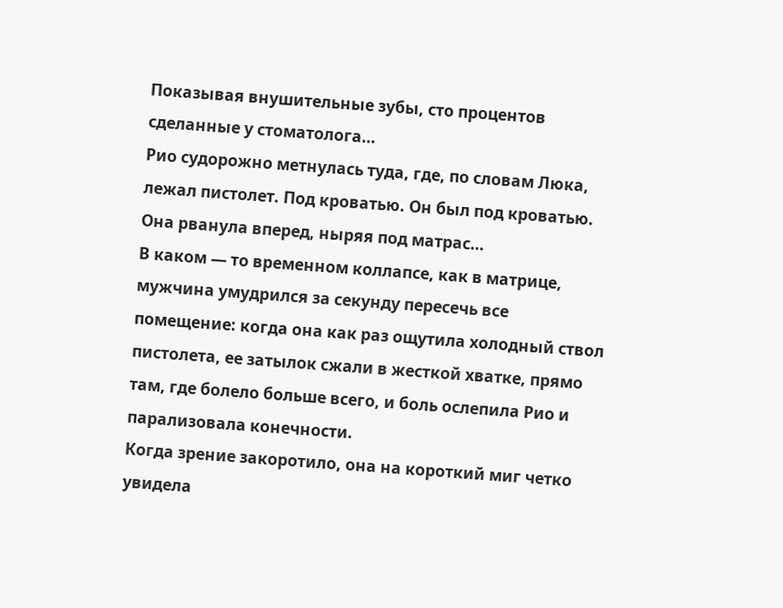Показывая внушительные зубы, сто процентов сделанные у стоматолога…
Рио судорожно метнулась туда, где, по словам Люка, лежал пистолет. Под кроватью. Он был под кроватью.
Она рванула вперед, ныряя под матрас…
В каком — то временном коллапсе, как в матрице, мужчина умудрился за секунду пересечь все помещение: когда она как раз ощутила холодный ствол пистолета, ее затылок сжали в жесткой хватке, прямо там, где болело больше всего, и боль ослепила Рио и парализовала конечности.
Когда зрение закоротило, она на короткий миг четко увидела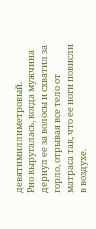девятимиллиметровый.
Рио выругалась, когда мужчина дернул ее за волосы и схватил за горло, отрывая все тело от матраса так, что ее ноги повисли в воздухе.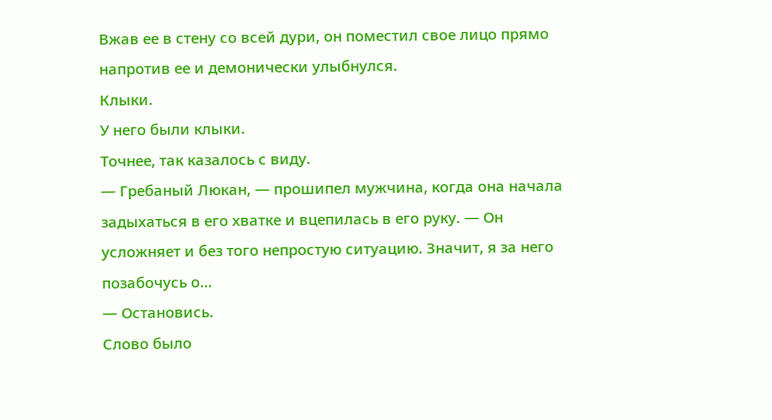Вжав ее в стену со всей дури, он поместил свое лицо прямо напротив ее и демонически улыбнулся.
Клыки.
У него были клыки.
Точнее, так казалось с виду.
— Гребаный Люкан, — прошипел мужчина, когда она начала задыхаться в его хватке и вцепилась в его руку. — Он усложняет и без того непростую ситуацию. Значит, я за него позабочусь о…
— Остановись.
Слово было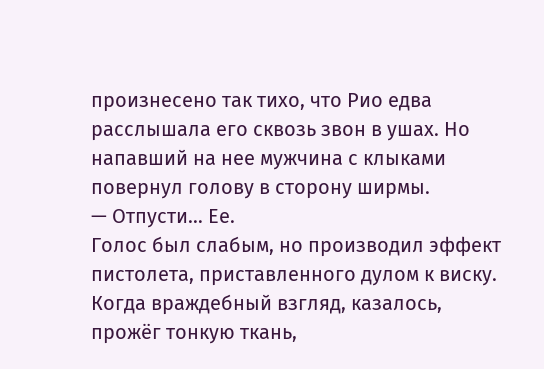произнесено так тихо, что Рио едва расслышала его сквозь звон в ушах. Но напавший на нее мужчина с клыками повернул голову в сторону ширмы.
— Отпусти… Ее.
Голос был слабым, но производил эффект пистолета, приставленного дулом к виску. Когда враждебный взгляд, казалось, прожёг тонкую ткань,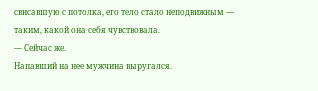свисавшую с потолка, его тело стало неподвижным — таким, какой она себя чувствовала.
— Сейчас же.
Напавший на нее мужчина выругался.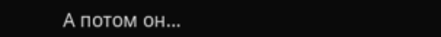А потом он…